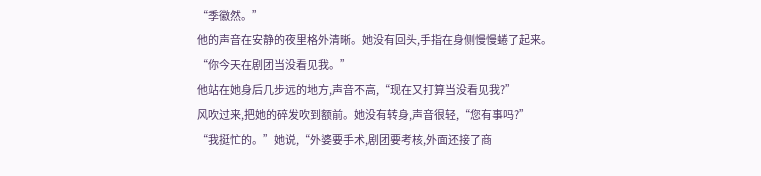“季徽然。”
他的声音在安静的夜里格外清晰。她没有回头,手指在身侧慢慢蜷了起来。
“你今天在剧团当没看见我。”
他站在她身后几步远的地方,声音不高,“现在又打算当没看见我?”
风吹过来,把她的碎发吹到额前。她没有转身,声音很轻,“您有事吗?”
“我挺忙的。”她说,“外婆要手术,剧团要考核,外面还接了商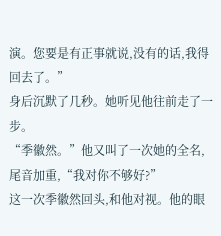演。您要是有正事就说,没有的话,我得回去了。”
身后沉默了几秒。她听见他往前走了一步。
“季徽然。”他又叫了一次她的全名,尾音加重,“我对你不够好?”
这一次季徽然回头,和他对视。他的眼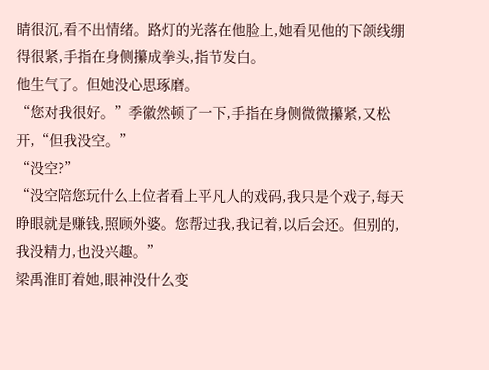睛很沉,看不出情绪。路灯的光落在他脸上,她看见他的下颌线绷得很紧,手指在身侧攥成拳头,指节发白。
他生气了。但她没心思琢磨。
“您对我很好。”季徽然顿了一下,手指在身侧微微攥紧,又松开,“但我没空。”
“没空?”
“没空陪您玩什么上位者看上平凡人的戏码,我只是个戏子,每天睁眼就是赚钱,照顾外婆。您帮过我,我记着,以后会还。但别的,我没精力,也没兴趣。”
梁禹淮盯着她,眼神没什么变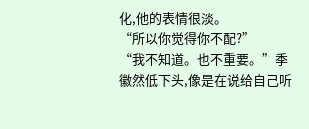化,他的表情很淡。
“所以你觉得你不配?”
“我不知道。也不重要。”季徽然低下头,像是在说给自己听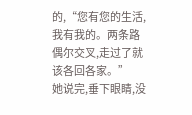的,“您有您的生活,我有我的。两条路偶尔交叉,走过了就该各回各家。”
她说完,垂下眼睛,没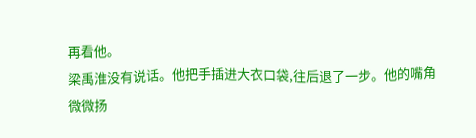再看他。
梁禹淮没有说话。他把手插进大衣口袋,往后退了一步。他的嘴角微微扬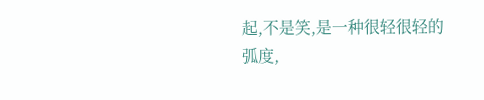起,不是笑,是一种很轻很轻的弧度,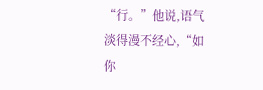“行。”他说,语气淡得漫不经心,“如你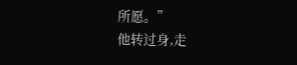所愿。”
他转过身,走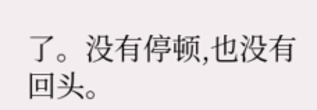了。没有停顿,也没有回头。